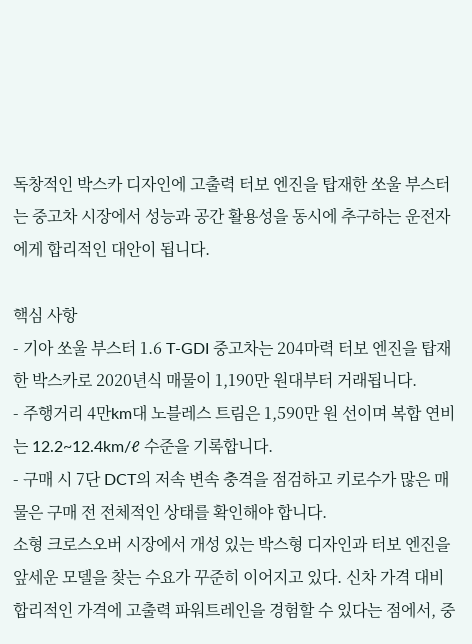독창적인 박스카 디자인에 고출력 터보 엔진을 탑재한 쏘울 부스터는 중고차 시장에서 성능과 공간 활용성을 동시에 추구하는 운전자에게 합리적인 대안이 됩니다.

핵심 사항
- 기아 쏘울 부스터 1.6 T-GDI 중고차는 204마력 터보 엔진을 탑재한 박스카로 2020년식 매물이 1,190만 원대부터 거래됩니다.
- 주행거리 4만km대 노블레스 트림은 1,590만 원 선이며 복합 연비는 12.2~12.4km/ℓ 수준을 기록합니다.
- 구매 시 7단 DCT의 저속 변속 충격을 점검하고 키로수가 많은 매물은 구매 전 전체적인 상태를 확인해야 합니다.
소형 크로스오버 시장에서 개성 있는 박스형 디자인과 터보 엔진을 앞세운 모델을 찾는 수요가 꾸준히 이어지고 있다. 신차 가격 대비 합리적인 가격에 고출력 파워트레인을 경험할 수 있다는 점에서, 중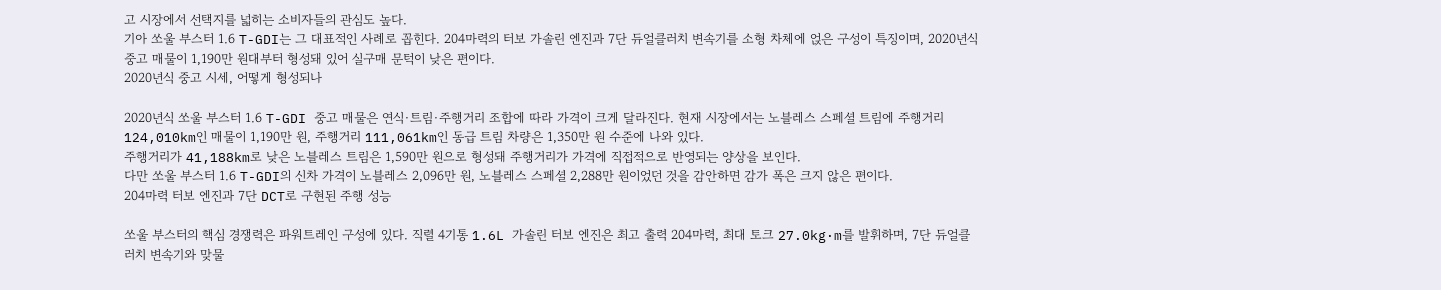고 시장에서 선택지를 넓히는 소비자들의 관심도 높다.
기아 쏘울 부스터 1.6 T-GDI는 그 대표적인 사례로 꼽힌다. 204마력의 터보 가솔린 엔진과 7단 듀얼클러치 변속기를 소형 차체에 얹은 구성이 특징이며, 2020년식 중고 매물이 1,190만 원대부터 형성돼 있어 실구매 문턱이 낮은 편이다.
2020년식 중고 시세, 어떻게 형성되나

2020년식 쏘울 부스터 1.6 T-GDI 중고 매물은 연식·트림·주행거리 조합에 따라 가격이 크게 달라진다. 현재 시장에서는 노블레스 스페셜 트림에 주행거리 124,010km인 매물이 1,190만 원, 주행거리 111,061km인 동급 트림 차량은 1,350만 원 수준에 나와 있다.
주행거리가 41,188km로 낮은 노블레스 트림은 1,590만 원으로 형성돼 주행거리가 가격에 직접적으로 반영되는 양상을 보인다.
다만 쏘울 부스터 1.6 T-GDI의 신차 가격이 노블레스 2,096만 원, 노블레스 스페셜 2,288만 원이었던 것을 감안하면 감가 폭은 크지 않은 편이다.
204마력 터보 엔진과 7단 DCT로 구현된 주행 성능

쏘울 부스터의 핵심 경쟁력은 파워트레인 구성에 있다. 직렬 4기통 1.6L 가솔린 터보 엔진은 최고 출력 204마력, 최대 토크 27.0kg·m를 발휘하며, 7단 듀얼클러치 변속기와 맞물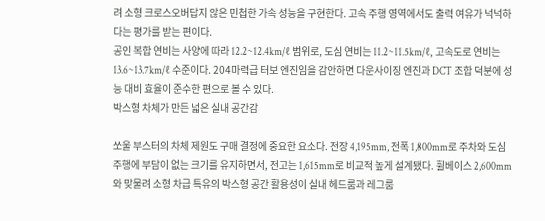려 소형 크로스오버답지 않은 민첩한 가속 성능을 구현한다. 고속 주행 영역에서도 출력 여유가 넉넉하다는 평가를 받는 편이다.
공인 복합 연비는 사양에 따라 12.2~12.4km/ℓ 범위로, 도심 연비는 11.2~11.5km/ℓ, 고속도로 연비는 13.6~13.7km/ℓ 수준이다. 204마력급 터보 엔진임을 감안하면 다운사이징 엔진과 DCT 조합 덕분에 성능 대비 효율이 준수한 편으로 볼 수 있다.
박스형 차체가 만든 넓은 실내 공간감

쏘울 부스터의 차체 제원도 구매 결정에 중요한 요소다. 전장 4,195mm, 전폭 1,800mm로 주차와 도심 주행에 부담이 없는 크기를 유지하면서, 전고는 1,615mm로 비교적 높게 설계됐다. 휠베이스 2,600mm와 맞물려 소형 차급 특유의 박스형 공간 활용성이 실내 헤드룸과 레그룸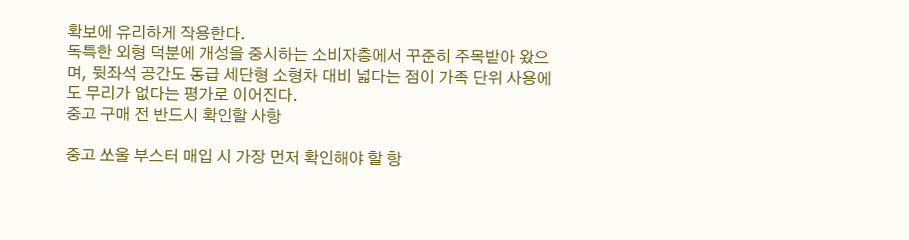확보에 유리하게 작용한다.
독특한 외형 덕분에 개성을 중시하는 소비자층에서 꾸준히 주목받아 왔으며, 뒷좌석 공간도 동급 세단형 소형차 대비 넓다는 점이 가족 단위 사용에도 무리가 없다는 평가로 이어진다.
중고 구매 전 반드시 확인할 사항

중고 쏘울 부스터 매입 시 가장 먼저 확인해야 할 항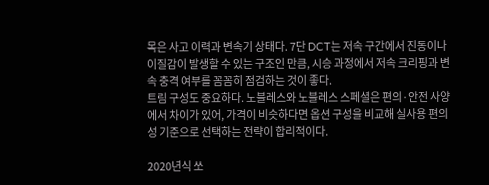목은 사고 이력과 변속기 상태다. 7단 DCT는 저속 구간에서 진동이나 이질감이 발생할 수 있는 구조인 만큼, 시승 과정에서 저속 크리핑과 변속 충격 여부를 꼼꼼히 점검하는 것이 좋다.
트림 구성도 중요하다. 노블레스와 노블레스 스페셜은 편의·안전 사양에서 차이가 있어, 가격이 비슷하다면 옵션 구성을 비교해 실사용 편의성 기준으로 선택하는 전략이 합리적이다.

2020년식 쏘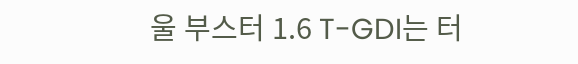울 부스터 1.6 T-GDI는 터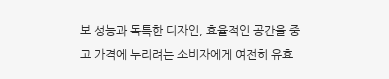보 성능과 독특한 디자인, 효율적인 공간을 중고 가격에 누리려는 소비자에게 여전히 유효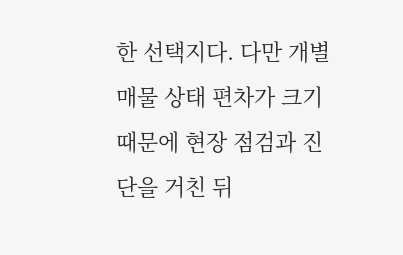한 선택지다. 다만 개별 매물 상태 편차가 크기 때문에 현장 점검과 진단을 거친 뒤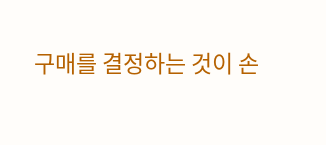구매를 결정하는 것이 손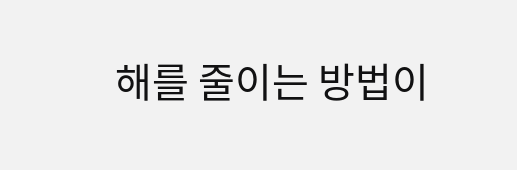해를 줄이는 방법이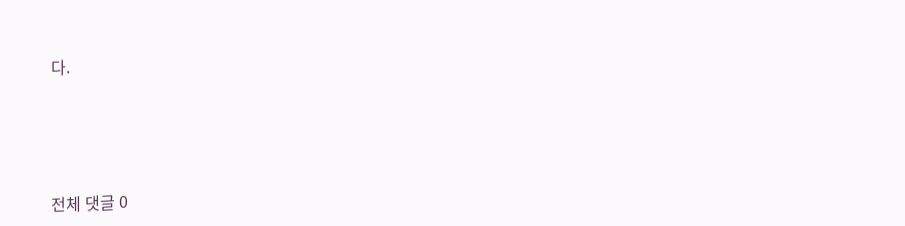다.






전체 댓글 0